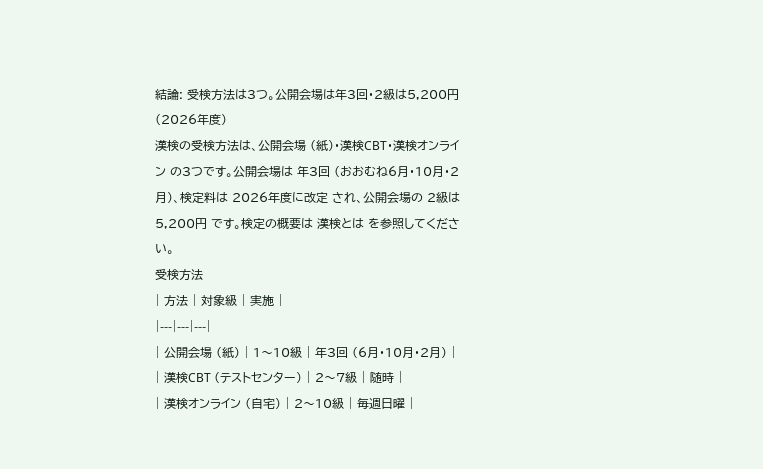結論: 受検方法は3つ。公開会場は年3回・2級は5,200円 (2026年度)
漢検の受検方法は、公開会場 (紙)・漢検CBT・漢検オンライン の3つです。公開会場は 年3回 (おおむね6月・10月・2月)、検定料は 2026年度に改定 され、公開会場の 2級は5,200円 です。検定の概要は 漢検とは を参照してください。
受検方法
| 方法 | 対象級 | 実施 |
|---|---|---|
| 公開会場 (紙) | 1〜10級 | 年3回 (6月・10月・2月) |
| 漢検CBT (テストセンター) | 2〜7級 | 随時 |
| 漢検オンライン (自宅) | 2〜10級 | 毎週日曜 |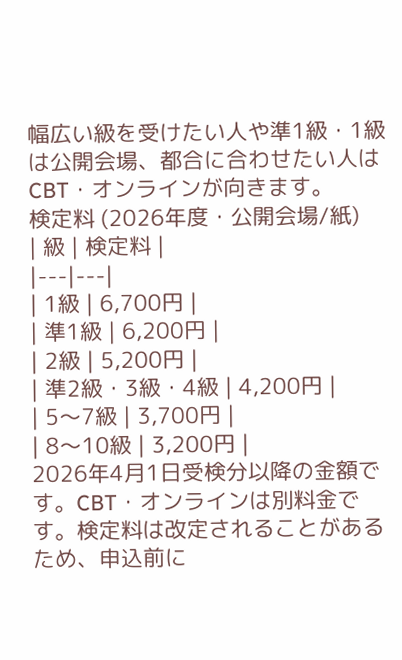幅広い級を受けたい人や準1級・1級は公開会場、都合に合わせたい人はCBT・オンラインが向きます。
検定料 (2026年度・公開会場/紙)
| 級 | 検定料 |
|---|---|
| 1級 | 6,700円 |
| 準1級 | 6,200円 |
| 2級 | 5,200円 |
| 準2級・3級・4級 | 4,200円 |
| 5〜7級 | 3,700円 |
| 8〜10級 | 3,200円 |
2026年4月1日受検分以降の金額です。CBT・オンラインは別料金です。検定料は改定されることがあるため、申込前に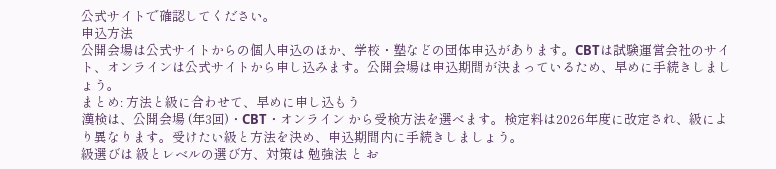公式サイトで確認してください。
申込方法
公開会場は公式サイトからの個人申込のほか、学校・塾などの団体申込があります。CBTは試験運営会社のサイト、オンラインは公式サイトから申し込みます。公開会場は申込期間が決まっているため、早めに手続きしましょう。
まとめ: 方法と級に合わせて、早めに申し込もう
漢検は、公開会場 (年3回)・CBT・オンライン から受検方法を選べます。検定料は2026年度に改定され、級により異なります。受けたい級と方法を決め、申込期間内に手続きしましょう。
級選びは 級とレベルの選び方、対策は 勉強法 と お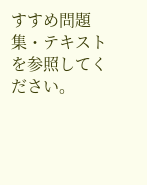すすめ問題集・テキスト を参照してください。